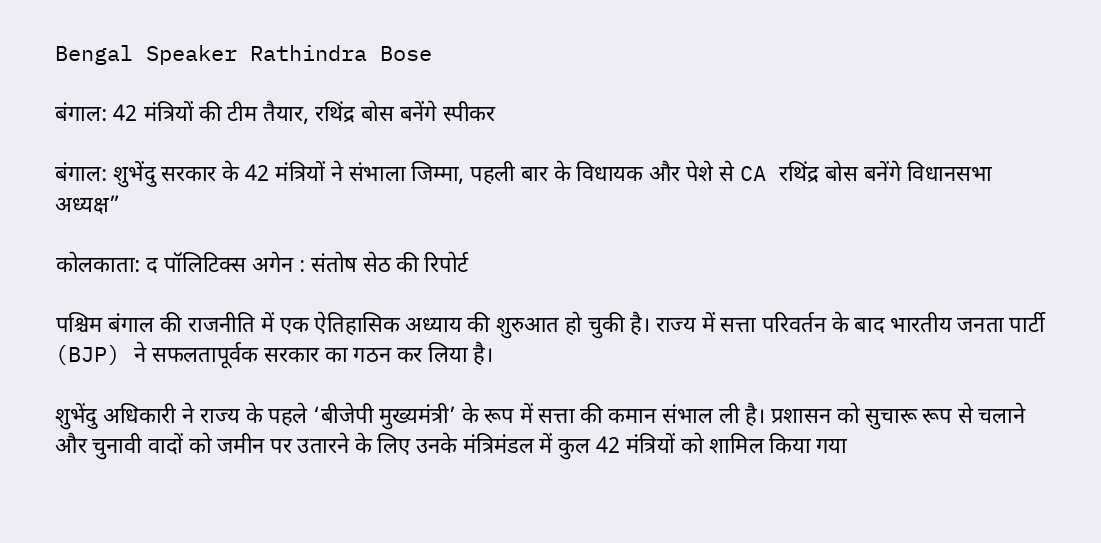Bengal Speaker Rathindra Bose

बंगाल: 42 मंत्रियों की टीम तैयार, रथिंद्र बोस बनेंगे स्पीकर

बंगाल: शुभेंदु सरकार के 42 मंत्रियों ने संभाला जिम्मा, पहली बार के विधायक और पेशे से CA रथिंद्र बोस बनेंगे विधानसभा अध्यक्ष”

कोलकाता: द पॉलिटिक्स अगेन : संतोष सेठ की रिपोर्ट

पश्चिम बंगाल की राजनीति में एक ऐतिहासिक अध्याय की शुरुआत हो चुकी है। राज्य में सत्ता परिवर्तन के बाद भारतीय जनता पार्टी (BJP) ने सफलतापूर्वक सरकार का गठन कर लिया है।

शुभेंदु अधिकारी ने राज्य के पहले ‘बीजेपी मुख्यमंत्री’ के रूप में सत्ता की कमान संभाल ली है। प्रशासन को सुचारू रूप से चलाने और चुनावी वादों को जमीन पर उतारने के लिए उनके मंत्रिमंडल में कुल 42 मंत्रियों को शामिल किया गया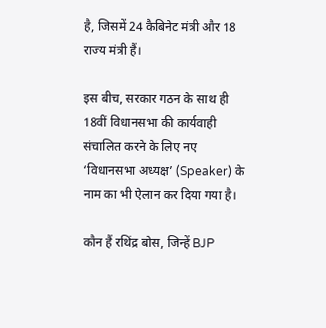है, जिसमें 24 कैबिनेट मंत्री और 18 राज्य मंत्री हैं।

इस बीच, सरकार गठन के साथ ही 18वीं विधानसभा की कार्यवाही संचालित करने के लिए नए ‘विधानसभा अध्यक्ष’ (Speaker) के नाम का भी ऐलान कर दिया गया है।

कौन हैं रथिंद्र बोस, जिन्हें BJP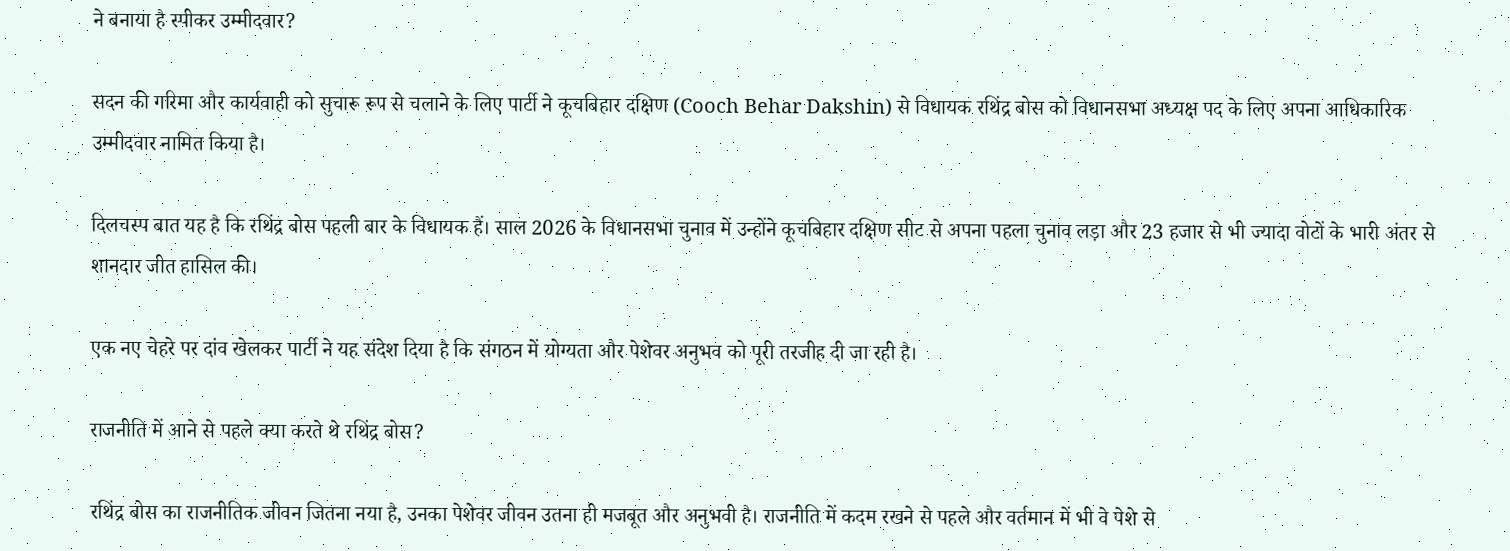ने बनाया है स्पीकर उम्मीदवार?

सदन की गरिमा और कार्यवाही को सुचारू रूप से चलाने के लिए पार्टी ने कूचबिहार दक्षिण (Cooch Behar Dakshin) से विधायक रथिंद्र बोस को विधानसभा अध्यक्ष पद के लिए अपना आधिकारिक उम्मीदवार नामित किया है।

दिलचस्प बात यह है कि रथिंद्र बोस पहली बार के विधायक हैं। साल 2026 के विधानसभा चुनाव में उन्होंने कूचबिहार दक्षिण सीट से अपना पहला चुनाव लड़ा और 23 हजार से भी ज्यादा वोटों के भारी अंतर से शानदार जीत हासिल की।

एक नए चेहरे पर दांव खेलकर पार्टी ने यह संदेश दिया है कि संगठन में योग्यता और पेशेवर अनुभव को पूरी तरजीह दी जा रही है।

राजनीति में आने से पहले क्या करते थे रथिंद्र बोस?

रथिंद्र बोस का राजनीतिक जीवन जितना नया है, उनका पेशेवर जीवन उतना ही मजबूत और अनुभवी है। राजनीति में कदम रखने से पहले और वर्तमान में भी वे पेशे से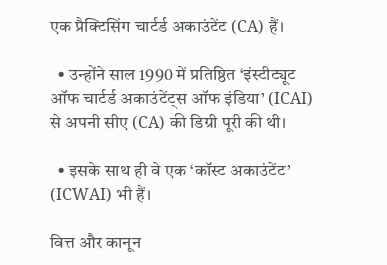एक प्रैक्टिसिंग चार्टर्ड अकाउंटेंट (CA) हैं।

  • उन्होंने साल 1990 में प्रतिष्ठित ‘इंस्टीट्यूट ऑफ चार्टर्ड अकाउंटेंट्स ऑफ इंडिया’ (ICAI) से अपनी सीए (CA) की डिग्री पूरी की थी।

  • इसके साथ ही वे एक ‘कॉस्ट अकाउंटेंट’ (ICWAI) भी हैं।

वित्त और कानून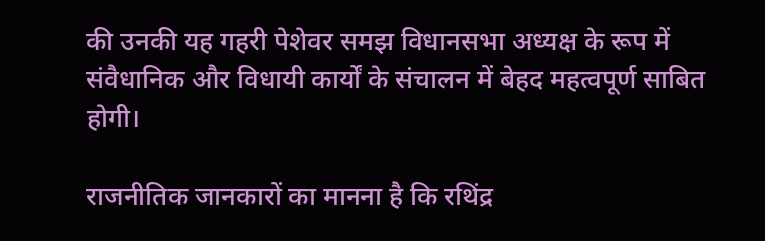की उनकी यह गहरी पेशेवर समझ विधानसभा अध्यक्ष के रूप में संवैधानिक और विधायी कार्यों के संचालन में बेहद महत्वपूर्ण साबित होगी।

राजनीतिक जानकारों का मानना है कि रथिंद्र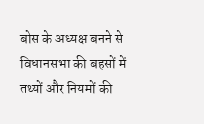बोस के अध्यक्ष बनने से विधानसभा की बहसों में तथ्यों और नियमों की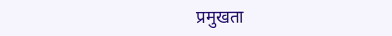प्रमुखता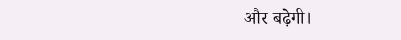और बढ़ेगी।